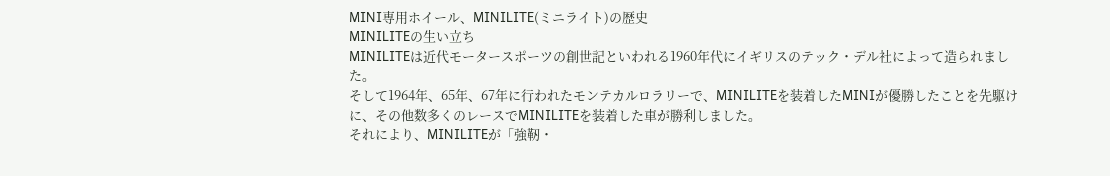MINI専用ホイール、MINILITE(ミニライト)の歴史
MINILITEの生い立ち
MINILITEは近代モータースポーツの創世記といわれる1960年代にイギリスのテック・デル社によって造られました。
そして1964年、65年、67年に行われたモンテカルロラリーで、MINILITEを装着したMINIが優勝したことを先駆けに、その他数多くのレースでMINILITEを装着した車が勝利しました。
それにより、MINILITEが「強靭・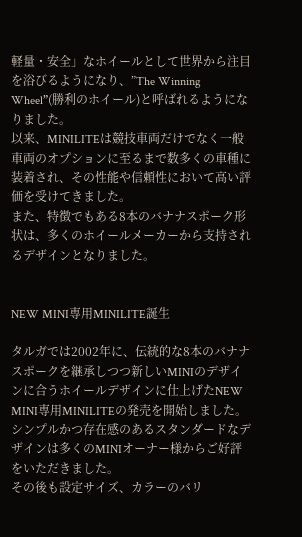軽量・安全」なホイールとして世界から注目を浴びるようになり、”The Winning Wheel”(勝利のホイール)と呼ばれるようになりました。
以来、MINILITEは競技車両だけでなく一般車両のオプションに至るまで数多くの車種に装着され、その性能や信頼性において高い評価を受けてきました。
また、特徴でもある8本のバナナスポーク形状は、多くのホイールメーカーから支持されるデザインとなりました。


NEW MINI専用MINILITE誕生

タルガでは2002年に、伝統的な8本のバナナスポークを継承しつつ新しいMINIのデザインに合うホイールデザインに仕上げたNEW MINI専用MINILITEの発売を開始しました。
シンプルかつ存在感のあるスタンダードなデザインは多くのMINIオーナー様からご好評をいただきました。
その後も設定サイズ、カラーのバリ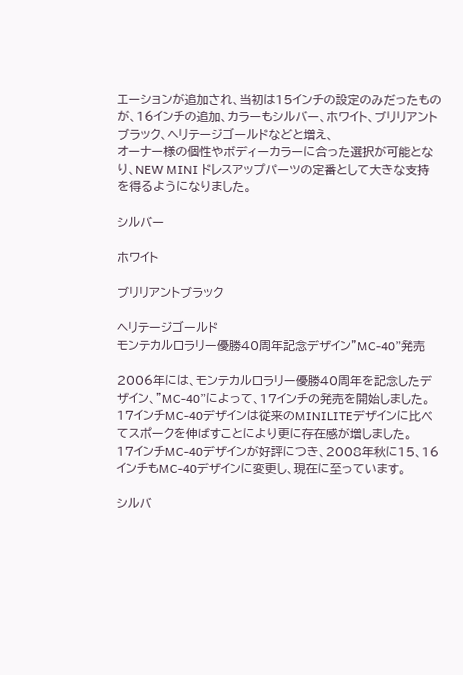エーションが追加され、当初は15インチの設定のみだったものが、16インチの追加、カラーもシルバー、ホワイト、ブリリアントブラック、ヘリテージゴールドなどと増え、
オーナー様の個性やボディーカラーに合った選択が可能となり、NEW MINI ドレスアップパーツの定番として大きな支持を得るようになりました。

シルバー

ホワイト

ブリリアントブラック

ヘリテージゴールド
モンテカルロラリー優勝40周年記念デザイン”MC-40”発売

2006年には、モンテカルロラリー優勝40周年を記念したデザイン、”MC-40”によって、17インチの発売を開始しました。
17インチMC-40デザインは従来のMINILITEデザインに比べてスポークを伸ばすことにより更に存在感が増しました。
17インチMC-40デザインが好評につき、2008年秋に15、16インチもMC-40デザインに変更し、現在に至っています。

シルバ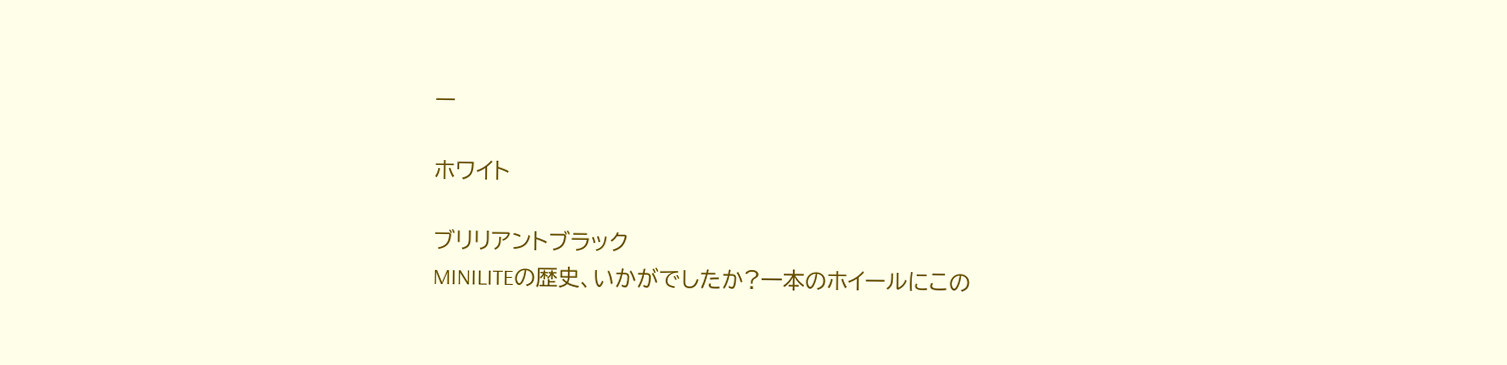ー

ホワイト

ブリリアントブラック
MINILITEの歴史、いかがでしたか?一本のホイールにこの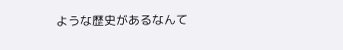ような歴史があるなんて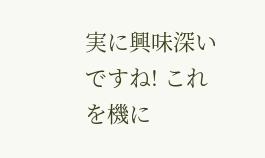実に興味深いですね! これを機に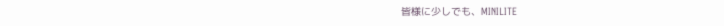皆様に少しでも、MINILITE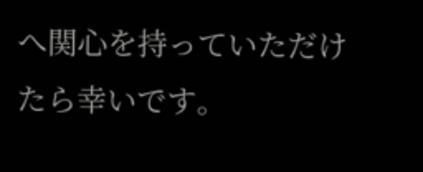へ関心を持っていただけたら幸いです。